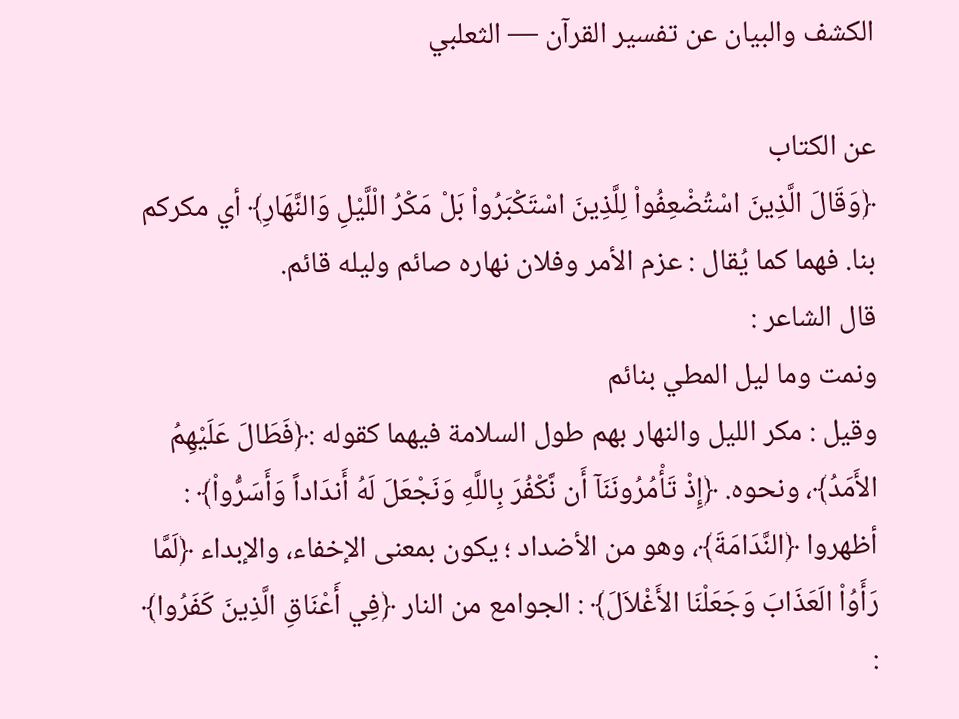الكشف والبيان عن تفسير القرآن — الثعلبي

عن الكتاب
﴿وَقَالَ الَّذِينَ اسْتُضْعِفُواْ لِلَّذِينَ اسْتَكْبَرُواْ بَلْ مَكْرُ الْلَّيْلِ وَالنَّهَارِ﴾ أي مكركم بنا. فهما كما يُقال : عزم الأمر وفلان نهاره صائم وليله قائم.
قال الشاعر :
ونمت وما ليل المطي بنائم
وقيل : مكر الليل والنهار بهم طول السلامة فيهما كقوله :﴿فَطَالَ عَلَيْهِمُ الأَمَدُ﴾، ونحوه. ﴿إِذْ تَأْمُرُونَنَآ أَن نَّكْفُرَ بِاللَّهِ وَنَجْعَلَ لَهُ أَندَاداً وَأَسَرُّواْ﴾ : أظهروا ﴿النَّدَامَةَ﴾، وهو من الأضداد ؛ يكون بمعنى الإخفاء، والإبداء ﴿لَمَّا رَأَوُاْ الَعَذَابَ وَجَعَلْنَا الأَغْلاَلَ﴾ : الجوامع من النار ﴿فِي أَعْنَاقِ الَّذِينَ كَفَرُوا﴾ :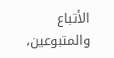الأتباع والمتبوعين،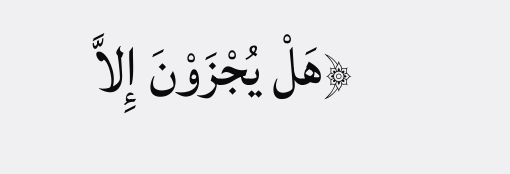﴿هَلْ يُجْزَوْنَ إِلاَّ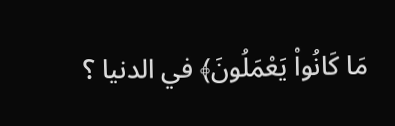مَا كَانُواْ يَعْمَلُونَ﴾ في الدنيا ؟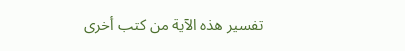تفسير هذه الآية من كتب أخرى